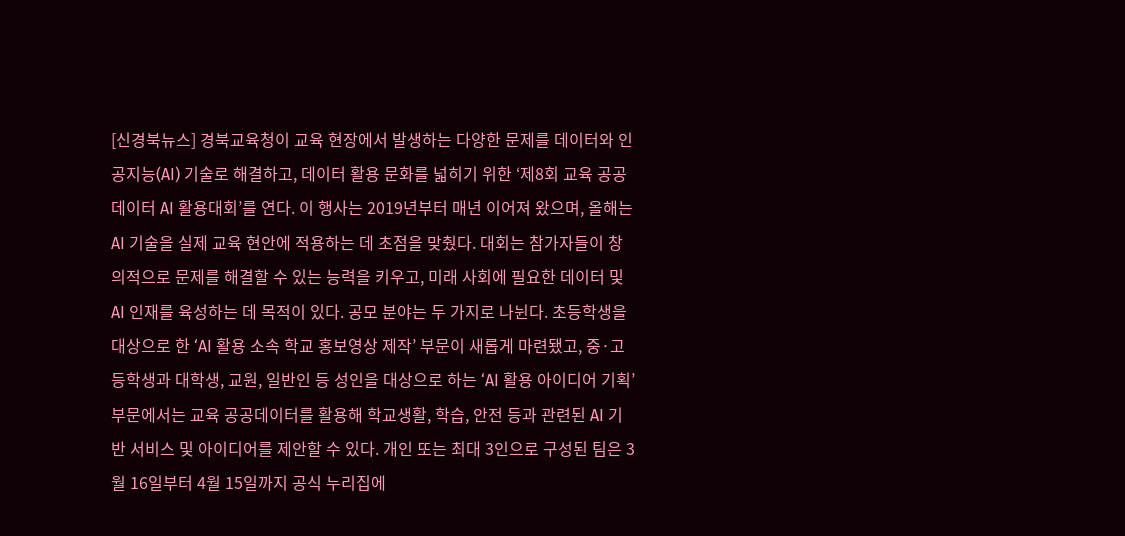[신경북뉴스] 경북교육청이 교육 현장에서 발생하는 다양한 문제를 데이터와 인공지능(AI) 기술로 해결하고, 데이터 활용 문화를 넓히기 위한 ‘제8회 교육 공공데이터 AI 활용대회’를 연다. 이 행사는 2019년부터 매년 이어져 왔으며, 올해는 AI 기술을 실제 교육 현안에 적용하는 데 초점을 맞췄다. 대회는 참가자들이 창의적으로 문제를 해결할 수 있는 능력을 키우고, 미래 사회에 필요한 데이터 및 AI 인재를 육성하는 데 목적이 있다. 공모 분야는 두 가지로 나뉜다. 초등학생을 대상으로 한 ‘AI 활용 소속 학교 홍보영상 제작’ 부문이 새롭게 마련됐고, 중·고등학생과 대학생, 교원, 일반인 등 성인을 대상으로 하는 ‘AI 활용 아이디어 기획’ 부문에서는 교육 공공데이터를 활용해 학교생활, 학습, 안전 등과 관련된 AI 기반 서비스 및 아이디어를 제안할 수 있다. 개인 또는 최대 3인으로 구성된 팀은 3월 16일부터 4월 15일까지 공식 누리집에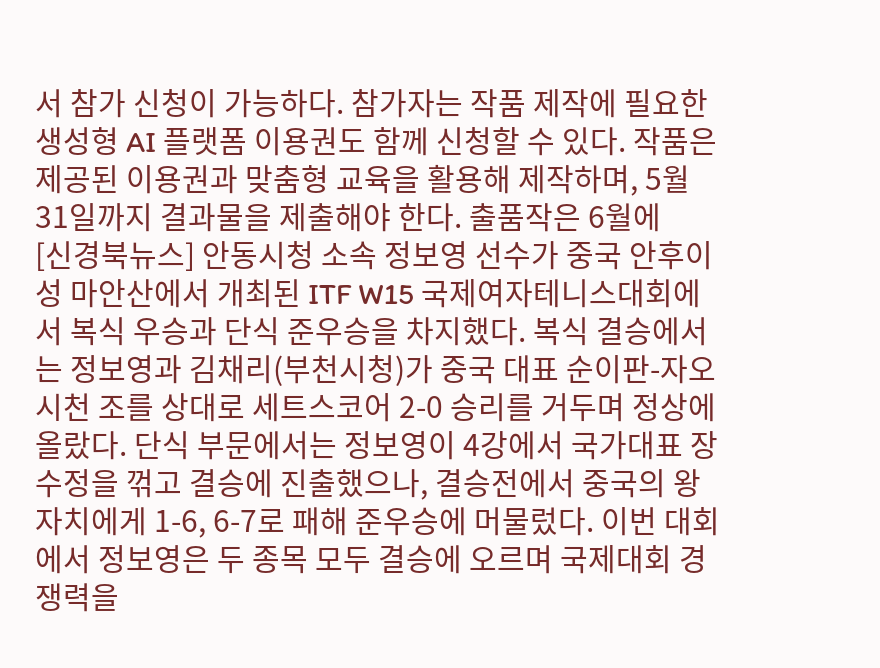서 참가 신청이 가능하다. 참가자는 작품 제작에 필요한 생성형 AI 플랫폼 이용권도 함께 신청할 수 있다. 작품은 제공된 이용권과 맞춤형 교육을 활용해 제작하며, 5월 31일까지 결과물을 제출해야 한다. 출품작은 6월에
[신경북뉴스] 안동시청 소속 정보영 선수가 중국 안후이성 마안산에서 개최된 ITF W15 국제여자테니스대회에서 복식 우승과 단식 준우승을 차지했다. 복식 결승에서는 정보영과 김채리(부천시청)가 중국 대표 순이판-자오시천 조를 상대로 세트스코어 2-0 승리를 거두며 정상에 올랐다. 단식 부문에서는 정보영이 4강에서 국가대표 장수정을 꺾고 결승에 진출했으나, 결승전에서 중국의 왕자치에게 1-6, 6-7로 패해 준우승에 머물렀다. 이번 대회에서 정보영은 두 종목 모두 결승에 오르며 국제대회 경쟁력을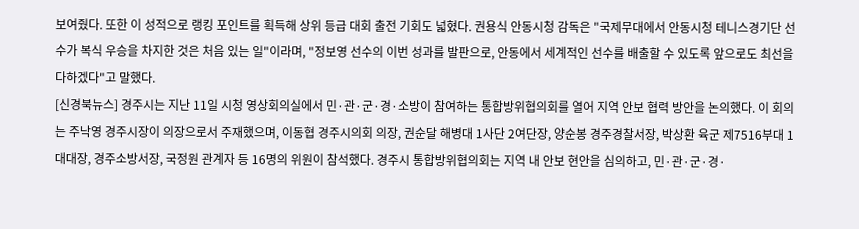보여줬다. 또한 이 성적으로 랭킹 포인트를 획득해 상위 등급 대회 출전 기회도 넓혔다. 권용식 안동시청 감독은 "국제무대에서 안동시청 테니스경기단 선수가 복식 우승을 차지한 것은 처음 있는 일"이라며, "정보영 선수의 이번 성과를 발판으로, 안동에서 세계적인 선수를 배출할 수 있도록 앞으로도 최선을 다하겠다"고 말했다.
[신경북뉴스] 경주시는 지난 11일 시청 영상회의실에서 민·관·군·경·소방이 참여하는 통합방위협의회를 열어 지역 안보 협력 방안을 논의했다. 이 회의는 주낙영 경주시장이 의장으로서 주재했으며, 이동협 경주시의회 의장, 권순달 해병대 1사단 2여단장, 양순봉 경주경찰서장, 박상환 육군 제7516부대 1대대장, 경주소방서장, 국정원 관계자 등 16명의 위원이 참석했다. 경주시 통합방위협의회는 지역 내 안보 현안을 심의하고, 민·관·군·경·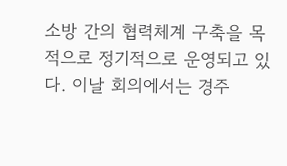소방 간의 협력체계 구축을 목적으로 정기적으로 운영되고 있다. 이날 회의에서는 경주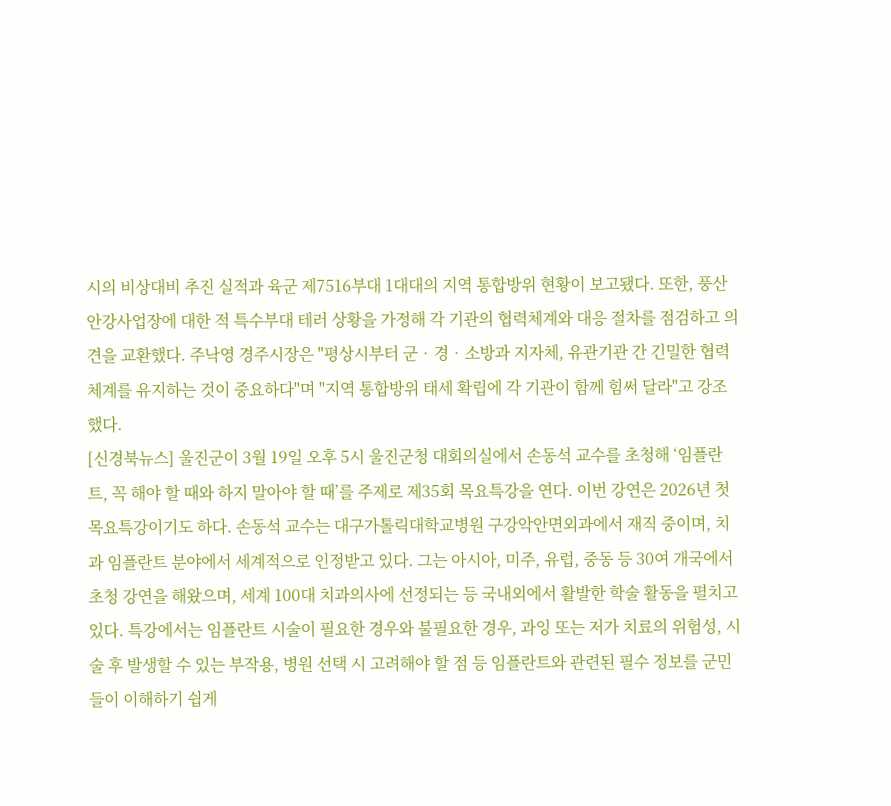시의 비상대비 추진 실적과 육군 제7516부대 1대대의 지역 통합방위 현황이 보고됐다. 또한, 풍산 안강사업장에 대한 적 특수부대 테러 상황을 가정해 각 기관의 협력체계와 대응 절차를 점검하고 의견을 교환했다. 주낙영 경주시장은 "평상시부터 군‧경‧소방과 지자체, 유관기관 간 긴밀한 협력체계를 유지하는 것이 중요하다"며 "지역 통합방위 태세 확립에 각 기관이 함께 힘써 달라"고 강조했다.
[신경북뉴스] 울진군이 3월 19일 오후 5시 울진군청 대회의실에서 손동석 교수를 초청해 ‘임플란트, 꼭 해야 할 때와 하지 말아야 할 때’를 주제로 제35회 목요특강을 연다. 이번 강연은 2026년 첫 목요특강이기도 하다. 손동석 교수는 대구가톨릭대학교병원 구강악안면외과에서 재직 중이며, 치과 임플란트 분야에서 세계적으로 인정받고 있다. 그는 아시아, 미주, 유럽, 중동 등 30여 개국에서 초청 강연을 해왔으며, 세계 100대 치과의사에 선정되는 등 국내외에서 활발한 학술 활동을 펼치고 있다. 특강에서는 임플란트 시술이 필요한 경우와 불필요한 경우, 과잉 또는 저가 치료의 위험성, 시술 후 발생할 수 있는 부작용, 병원 선택 시 고려해야 할 점 등 임플란트와 관련된 필수 정보를 군민들이 이해하기 쉽게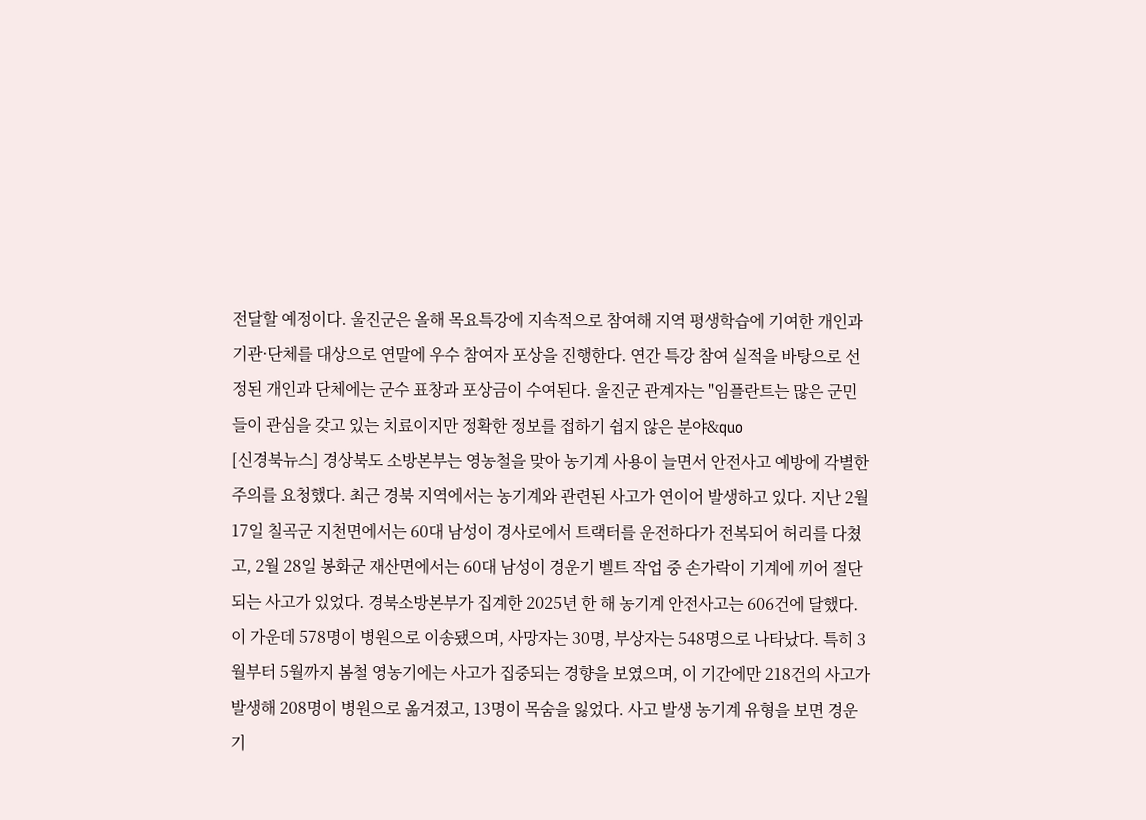전달할 예정이다. 울진군은 올해 목요특강에 지속적으로 참여해 지역 평생학습에 기여한 개인과 기관·단체를 대상으로 연말에 우수 참여자 포상을 진행한다. 연간 특강 참여 실적을 바탕으로 선정된 개인과 단체에는 군수 표창과 포상금이 수여된다. 울진군 관계자는 "임플란트는 많은 군민들이 관심을 갖고 있는 치료이지만 정확한 정보를 접하기 쉽지 않은 분야&quo
[신경북뉴스] 경상북도 소방본부는 영농철을 맞아 농기계 사용이 늘면서 안전사고 예방에 각별한 주의를 요청했다. 최근 경북 지역에서는 농기계와 관련된 사고가 연이어 발생하고 있다. 지난 2월 17일 칠곡군 지천면에서는 60대 남성이 경사로에서 트랙터를 운전하다가 전복되어 허리를 다쳤고, 2월 28일 봉화군 재산면에서는 60대 남성이 경운기 벨트 작업 중 손가락이 기계에 끼어 절단되는 사고가 있었다. 경북소방본부가 집계한 2025년 한 해 농기계 안전사고는 606건에 달했다. 이 가운데 578명이 병원으로 이송됐으며, 사망자는 30명, 부상자는 548명으로 나타났다. 특히 3월부터 5월까지 봄철 영농기에는 사고가 집중되는 경향을 보였으며, 이 기간에만 218건의 사고가 발생해 208명이 병원으로 옮겨졌고, 13명이 목숨을 잃었다. 사고 발생 농기계 유형을 보면 경운기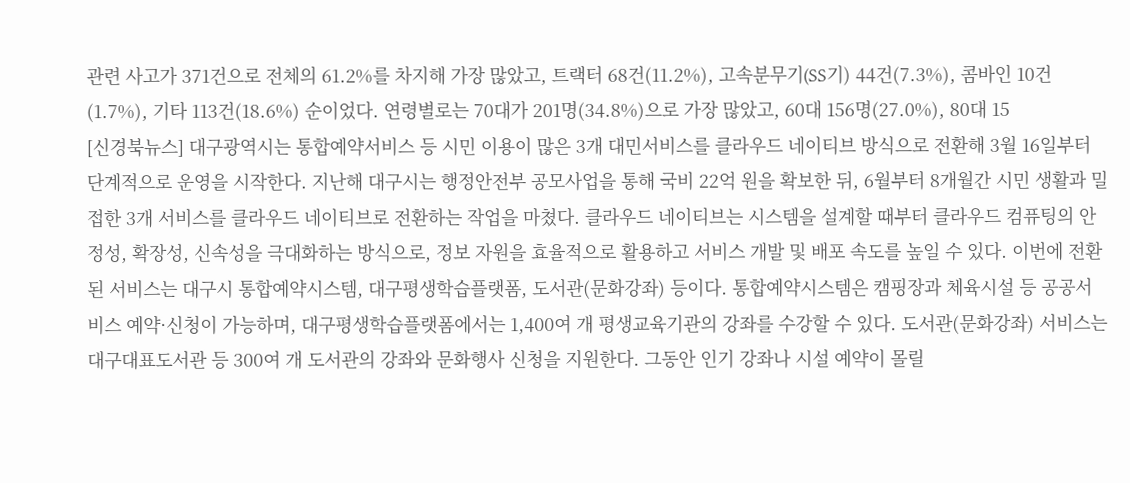관련 사고가 371건으로 전체의 61.2%를 차지해 가장 많았고, 트랙터 68건(11.2%), 고속분무기(SS기) 44건(7.3%), 콤바인 10건(1.7%), 기타 113건(18.6%) 순이었다. 연령별로는 70대가 201명(34.8%)으로 가장 많았고, 60대 156명(27.0%), 80대 15
[신경북뉴스] 대구광역시는 통합예약서비스 등 시민 이용이 많은 3개 대민서비스를 클라우드 네이티브 방식으로 전환해 3월 16일부터 단계적으로 운영을 시작한다. 지난해 대구시는 행정안전부 공모사업을 통해 국비 22억 원을 확보한 뒤, 6월부터 8개월간 시민 생활과 밀접한 3개 서비스를 클라우드 네이티브로 전환하는 작업을 마쳤다. 클라우드 네이티브는 시스템을 설계할 때부터 클라우드 컴퓨팅의 안정성, 확장성, 신속성을 극대화하는 방식으로, 정보 자원을 효율적으로 활용하고 서비스 개발 및 배포 속도를 높일 수 있다. 이번에 전환된 서비스는 대구시 통합예약시스템, 대구평생학습플랫폼, 도서관(문화강좌) 등이다. 통합예약시스템은 캠핑장과 체육시설 등 공공서비스 예약·신청이 가능하며, 대구평생학습플랫폼에서는 1,400여 개 평생교육기관의 강좌를 수강할 수 있다. 도서관(문화강좌) 서비스는 대구대표도서관 등 300여 개 도서관의 강좌와 문화행사 신청을 지원한다. 그동안 인기 강좌나 시설 예약이 몰릴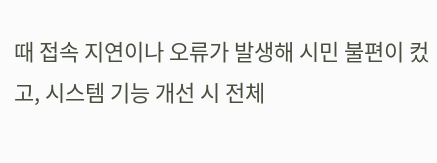때 접속 지연이나 오류가 발생해 시민 불편이 컸고, 시스템 기능 개선 시 전체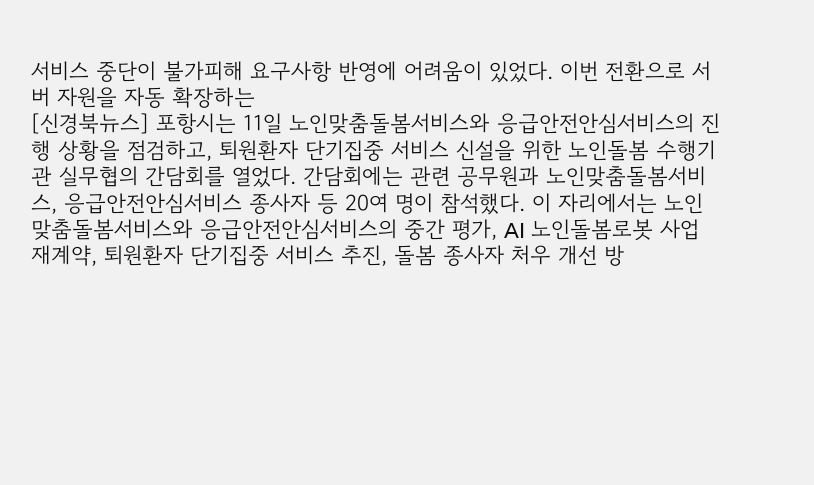서비스 중단이 불가피해 요구사항 반영에 어려움이 있었다. 이번 전환으로 서버 자원을 자동 확장하는
[신경북뉴스] 포항시는 11일 노인맞춤돌봄서비스와 응급안전안심서비스의 진행 상황을 점검하고, 퇴원환자 단기집중 서비스 신설을 위한 노인돌봄 수행기관 실무협의 간담회를 열었다. 간담회에는 관련 공무원과 노인맞춤돌봄서비스, 응급안전안심서비스 종사자 등 20여 명이 참석했다. 이 자리에서는 노인맞춤돌봄서비스와 응급안전안심서비스의 중간 평가, AI 노인돌봄로봇 사업 재계약, 퇴원환자 단기집중 서비스 추진, 돌봄 종사자 처우 개선 방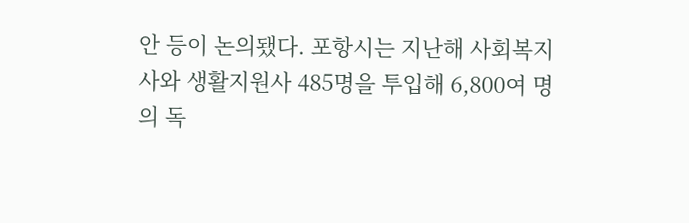안 등이 논의됐다. 포항시는 지난해 사회복지사와 생활지원사 485명을 투입해 6,800여 명의 독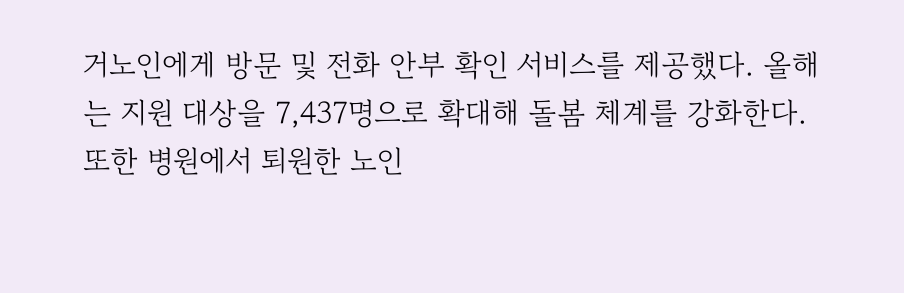거노인에게 방문 및 전화 안부 확인 서비스를 제공했다. 올해는 지원 대상을 7,437명으로 확대해 돌봄 체계를 강화한다. 또한 병원에서 퇴원한 노인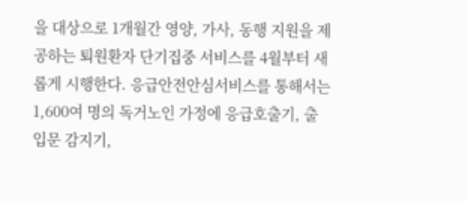을 대상으로 1개월간 영양, 가사, 동행 지원을 제공하는 퇴원환자 단기집중 서비스를 4월부터 새롭게 시행한다. 응급안전안심서비스를 통해서는 1,600여 명의 독거노인 가정에 응급호출기, 출입문 감지기,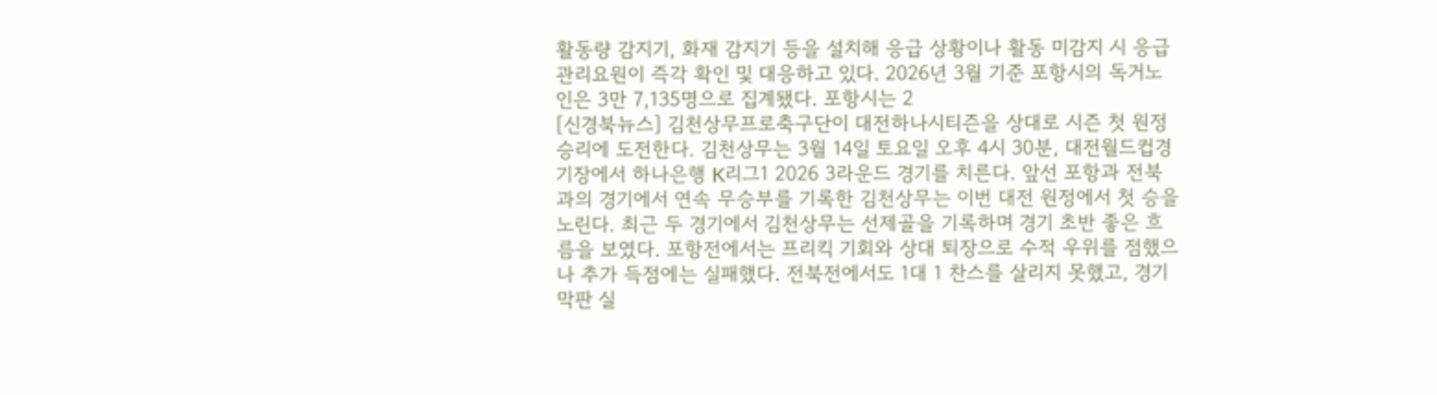활동량 감지기, 화재 감지기 등을 설치해 응급 상황이나 활동 미감지 시 응급관리요원이 즉각 확인 및 대응하고 있다. 2026년 3월 기준 포항시의 독거노인은 3만 7,135명으로 집계됐다. 포항시는 2
[신경북뉴스] 김천상무프로축구단이 대전하나시티즌을 상대로 시즌 첫 원정 승리에 도전한다. 김천상무는 3월 14일 토요일 오후 4시 30분, 대전월드컵경기장에서 하나은행 K리그1 2026 3라운드 경기를 치른다. 앞선 포항과 전북과의 경기에서 연속 무승부를 기록한 김천상무는 이번 대전 원정에서 첫 승을 노린다. 최근 두 경기에서 김천상무는 선제골을 기록하며 경기 초반 좋은 흐름을 보였다. 포항전에서는 프리킥 기회와 상대 퇴장으로 수적 우위를 점했으나 추가 득점에는 실패했다. 전북전에서도 1대 1 찬스를 살리지 못했고, 경기 막판 실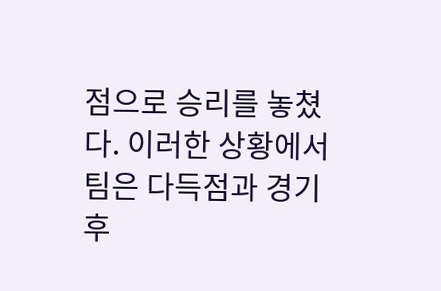점으로 승리를 놓쳤다. 이러한 상황에서 팀은 다득점과 경기 후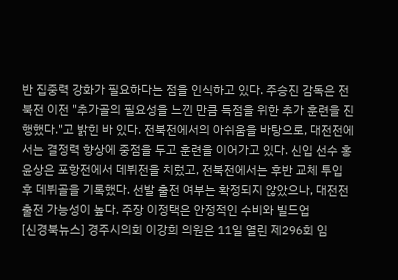반 집중력 강화가 필요하다는 점을 인식하고 있다. 주승진 감독은 전북전 이전 "추가골의 필요성을 느낀 만큼 득점을 위한 추가 훈련을 진행했다."고 밝힌 바 있다. 전북전에서의 아쉬움을 바탕으로, 대전전에서는 결정력 향상에 중점을 두고 훈련을 이어가고 있다. 신입 선수 홍윤상은 포항전에서 데뷔전을 치렀고, 전북전에서는 후반 교체 투입 후 데뷔골을 기록했다. 선발 출전 여부는 확정되지 않았으나, 대전전 출전 가능성이 높다. 주장 이정택은 안정적인 수비와 빌드업
[신경북뉴스] 경주시의회 이강희 의원은 11일 열린 제296회 임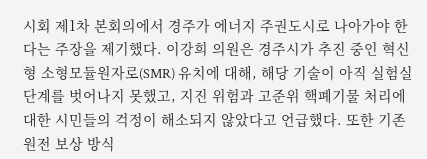시회 제1차 본회의에서 경주가 에너지 주권도시로 나아가야 한다는 주장을 제기했다. 이강희 의원은 경주시가 추진 중인 혁신형 소형모듈원자로(SMR) 유치에 대해, 해당 기술이 아직 실험실 단계를 벗어나지 못했고, 지진 위험과 고준위 핵폐기물 처리에 대한 시민들의 걱정이 해소되지 않았다고 언급했다. 또한 기존 원전 보상 방식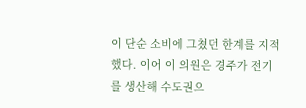이 단순 소비에 그쳤던 한계를 지적했다. 이어 이 의원은 경주가 전기를 생산해 수도권으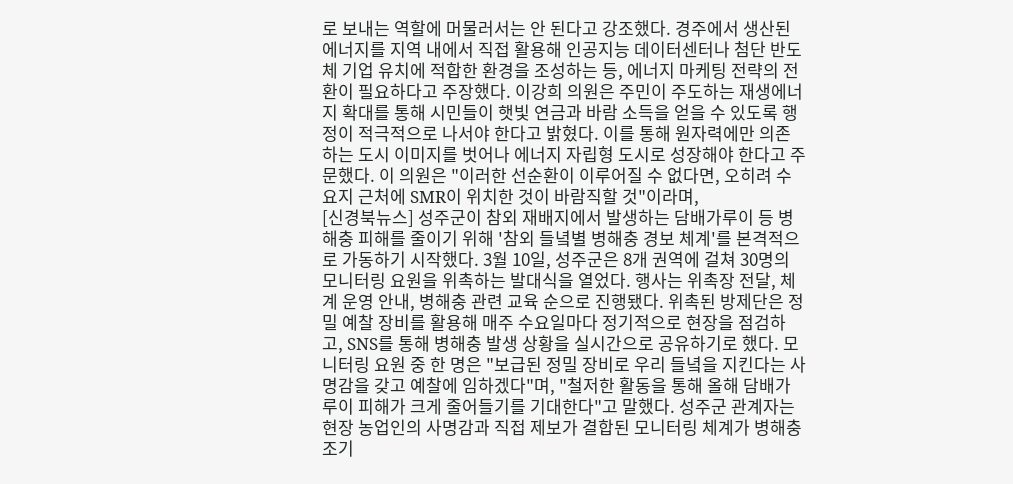로 보내는 역할에 머물러서는 안 된다고 강조했다. 경주에서 생산된 에너지를 지역 내에서 직접 활용해 인공지능 데이터센터나 첨단 반도체 기업 유치에 적합한 환경을 조성하는 등, 에너지 마케팅 전략의 전환이 필요하다고 주장했다. 이강희 의원은 주민이 주도하는 재생에너지 확대를 통해 시민들이 햇빛 연금과 바람 소득을 얻을 수 있도록 행정이 적극적으로 나서야 한다고 밝혔다. 이를 통해 원자력에만 의존하는 도시 이미지를 벗어나 에너지 자립형 도시로 성장해야 한다고 주문했다. 이 의원은 "이러한 선순환이 이루어질 수 없다면, 오히려 수요지 근처에 SMR이 위치한 것이 바람직할 것"이라며,
[신경북뉴스] 성주군이 참외 재배지에서 발생하는 담배가루이 등 병해충 피해를 줄이기 위해 '참외 들녘별 병해충 경보 체계'를 본격적으로 가동하기 시작했다. 3월 10일, 성주군은 8개 권역에 걸쳐 30명의 모니터링 요원을 위촉하는 발대식을 열었다. 행사는 위촉장 전달, 체계 운영 안내, 병해충 관련 교육 순으로 진행됐다. 위촉된 방제단은 정밀 예찰 장비를 활용해 매주 수요일마다 정기적으로 현장을 점검하고, SNS를 통해 병해충 발생 상황을 실시간으로 공유하기로 했다. 모니터링 요원 중 한 명은 "보급된 정밀 장비로 우리 들녘을 지킨다는 사명감을 갖고 예찰에 임하겠다"며, "철저한 활동을 통해 올해 담배가루이 피해가 크게 줄어들기를 기대한다"고 말했다. 성주군 관계자는 현장 농업인의 사명감과 직접 제보가 결합된 모니터링 체계가 병해충 조기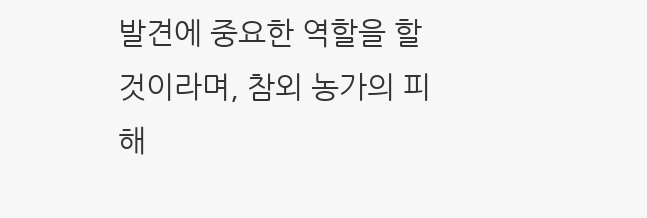발견에 중요한 역할을 할 것이라며, 참외 농가의 피해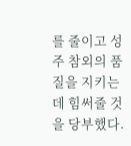를 줄이고 성주 참외의 품질을 지키는 데 힘써줄 것을 당부했다.